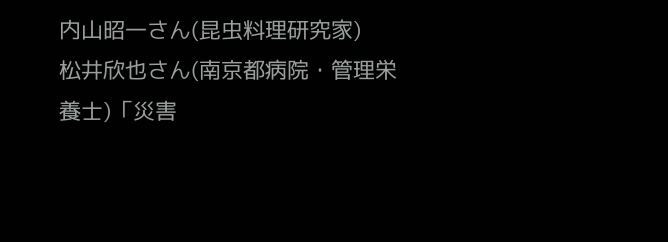内山昭一さん(昆虫料理研究家)
松井欣也さん(南京都病院・管理栄養士)「災害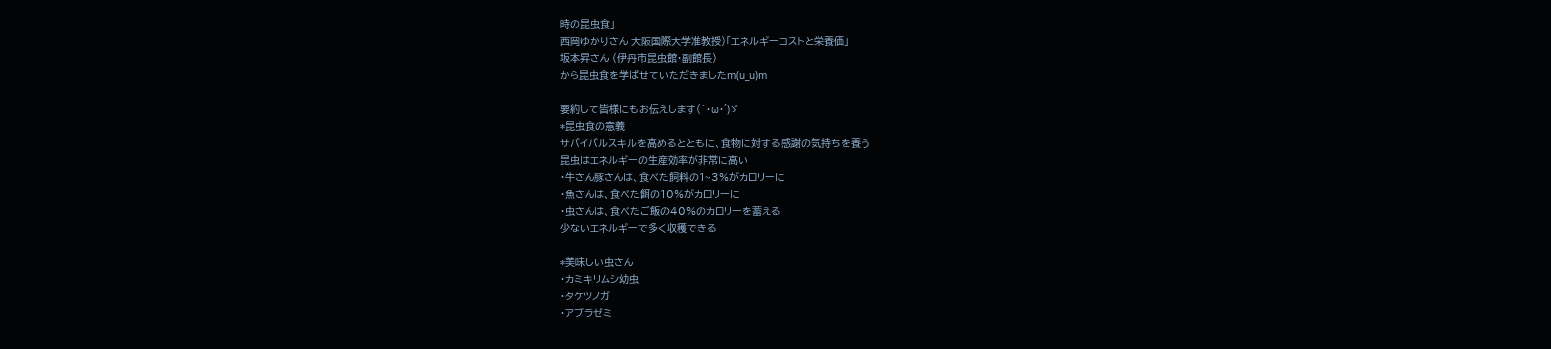時の昆虫食」
西岡ゆかりさん 大阪国際大学准教授)「エネルギーコストと栄養価」
坂本昇さん (伊丹市昆虫館・副館長)
から昆虫食を学ばせていただきましたm(u_u)m

要約して皆様にもお伝えします(`・ω・´)ゞ
*昆虫食の意義
サバイバルスキルを高めるとともに、食物に対する感謝の気持ちを養う
昆虫はエネルギーの生産効率が非常に高い
・牛さん豚さんは、食べた飼料の1~3%がカロリーに
・魚さんは、食べた餌の10%がカロリーに
・虫さんは、食べたご飯の40%のカロリーを蓄える
少ないエネルギーで多く収穫できる

*美味しい虫さん
・カミキリムシ幼虫
・タケツノガ
・アブラゼミ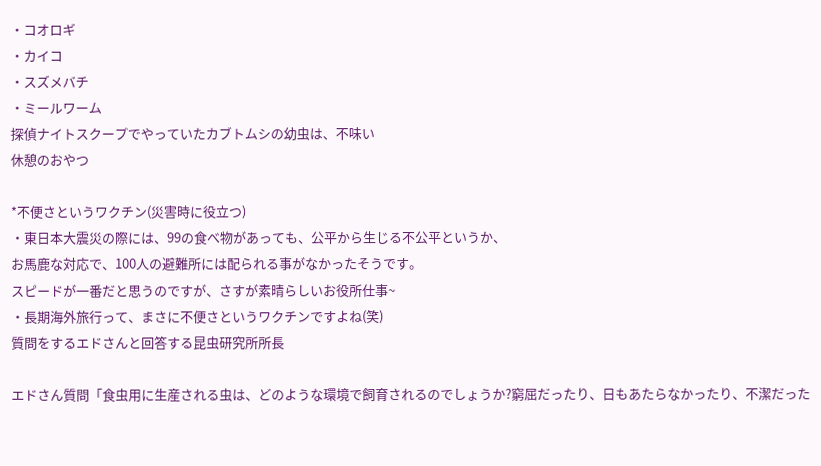・コオロギ
・カイコ
・スズメバチ
・ミールワーム
探偵ナイトスクープでやっていたカブトムシの幼虫は、不味い
休憩のおやつ

*不便さというワクチン(災害時に役立つ)
・東日本大震災の際には、99の食べ物があっても、公平から生じる不公平というか、
お馬鹿な対応で、100人の避難所には配られる事がなかったそうです。
スピードが一番だと思うのですが、さすが素晴らしいお役所仕事~
・長期海外旅行って、まさに不便さというワクチンですよね(笑)
質問をするエドさんと回答する昆虫研究所所長

エドさん質問「食虫用に生産される虫は、どのような環境で飼育されるのでしょうか?窮屈だったり、日もあたらなかったり、不潔だった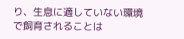り、生息に適していない環境で飼育されることは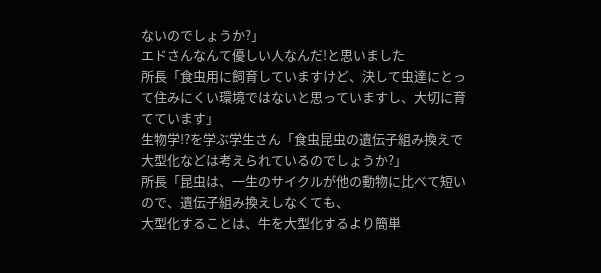ないのでしょうか?」
エドさんなんて優しい人なんだ!と思いました
所長「食虫用に飼育していますけど、決して虫達にとって住みにくい環境ではないと思っていますし、大切に育てています」
生物学!?を学ぶ学生さん「食虫昆虫の遺伝子組み換えで大型化などは考えられているのでしょうか?」
所長「昆虫は、一生のサイクルが他の動物に比べて短いので、遺伝子組み換えしなくても、
大型化することは、牛を大型化するより簡単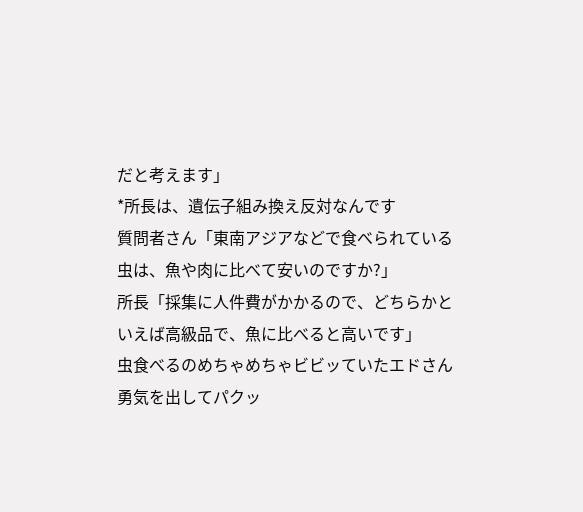だと考えます」
*所長は、遺伝子組み換え反対なんです
質問者さん「東南アジアなどで食べられている虫は、魚や肉に比べて安いのですか?」
所長「採集に人件費がかかるので、どちらかといえば高級品で、魚に比べると高いです」
虫食べるのめちゃめちゃビビッていたエドさん
勇気を出してパクッ